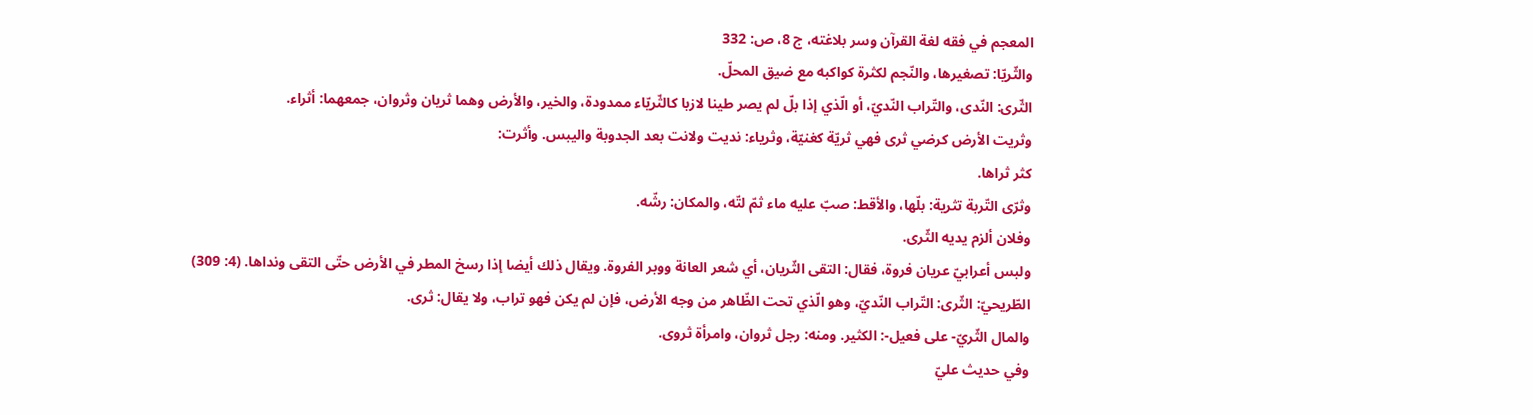المعجم في فقه لغة القرآن وسر بلاغته، ج 8، ص: 332
والثّريّا: تصغيرها، والنّجم لكثرة كواكبه مع ضيق المحلّ.
الثّرى: النّدى، والتّراب النّديّ، أو الّذي إذا بلّ لم يصر طينا لازبا كالثّريّاء ممدودة، والخير، والأرض وهما ثريان وثروان، جمعهما: أثراء.
وثريت الأرض كرضي ثرى فهي ثريّة كغنيّة، وثرياء: نديت ولانت بعد الجدوبة واليبس. وأثرت:
كثر ثراها.
وثرّى التّربة تثرية: بلّها، والأقط: صبّ عليه ماء ثمّ لتّه، والمكان: رشّه.
وفلان ألزم يديه الثّرى.
ولبس أعرابيّ عريان فروة، فقال: التقى الثّريان، أي شعر العانة ووبر الفروة. ويقال ذلك أيضا إذا رسخ المطر في الأرض حتّى التقى ونداها. (4: 309)
الطّريحيّ: الثّرى: التّراب النّديّ، وهو الّذي تحت الظّاهر من وجه الأرض، فإن لم يكن فهو تراب، ولا يقال: ثرى.
والمال الثّريّ- على فعيل-: الكثير. ومنه: رجل ثروان، وامرأة ثروى.
وفي حديث عليّ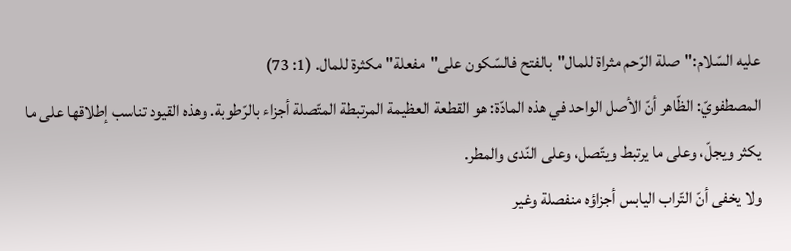عليه السّلام:"صلة الرّحم مثراة للمال"بالفتح فالسّكون على"مفعلة"مكثرة للمال. (1: 73)
المصطفويّ: الظّاهر أنّ الأصل الواحد في هذه المادّة: هو القطعة العظيمة المرتبطة المتّصلة أجزاء بالرّطوبة. وهذه القيود تناسب إطلاقها على ما يكثر ويجلّ، وعلى ما يرتبط ويتّصل، وعلى النّدى والمطر.
ولا يخفى أنّ التّراب اليابس أجزاؤه منفصلة وغير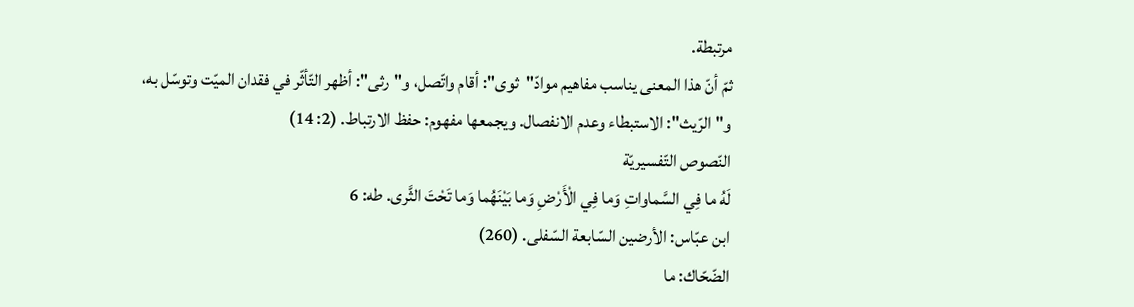مرتبطة.
ثمّ أنّ هذا المعنى يناسب مفاهيم موادّ"ثوى": أقام واتّصل، و"رثى": أظهر التّأثّر في فقدان الميّت وتوسّل به، و"الرّيث": الاستبطاء وعدم الانفصال. ويجمعها مفهوم: حفظ الارتباط. (2: 14)
النّصوص التّفسيريّة
لَهُ ما فِي السَّماواتِ وَما فِي الْأَرْضِ وَما بَيْنَهُما وَما تَحْتَ الثَّرى. طه: 6
ابن عبّاس: الأرضين السّابعة السّفلى. (260)
الضّحّاك: ما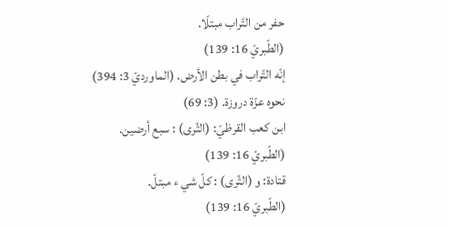حفر من التّراب مبتلّا.
(الطّبريّ 16: 139)
إنّه التّراب في بطن الأرض. (الماورديّ 3: 394)
نحوه عزّة دروزة. (3: 69)
ابن كعب القرظيّ: (الثّرى) : سبع أرضين.
(الطّبريّ 16: 139)
قتادة: و (الثّرى) : كلّ شي ء مبتلّ.
(الطّبريّ 16: 139)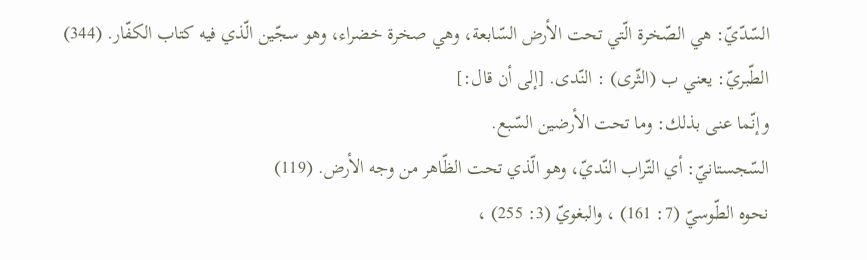السّدّيّ: هي الصّخرة الّتي تحت الأرض السّابعة، وهي صخرة خضراء، وهو سجّين الّذي فيه كتاب الكفّار. (344)
الطّبريّ: يعني ب (الثّرى) : النّدى. [إلى أن قال:]
وإنّما عنى بذلك: وما تحت الأرضين السّبع.
السّجستانيّ: أي التّراب النّديّ، وهو الّذي تحت الظّاهر من وجه الأرض. (119)
نحوه الطّوسيّ (7: 161) ، والبغويّ (3: 255) ،